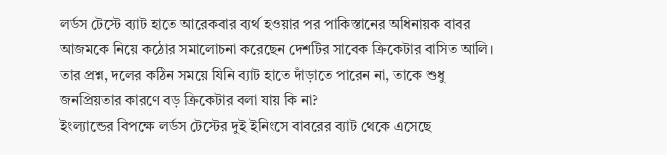লর্ডস টেস্টে ব্যাট হাতে আরেকবার ব্যর্থ হওয়ার পর পাকিস্তানের অধিনায়ক বাবর আজমকে নিয়ে কঠোর সমালোচনা করেছেন দেশটির সাবেক ক্রিকেটার বাসিত আলি। তার প্রশ্ন, দলের কঠিন সময়ে যিনি ব্যাট হাতে দাঁড়াতে পারেন না, তাকে শুধু জনপ্রিয়তার কারণে বড় ক্রিকেটার বলা যায় কি না?
ইংল্যান্ডের বিপক্ষে লর্ডস টেস্টের দুই ইনিংসে বাবরের ব্যাট থেকে এসেছে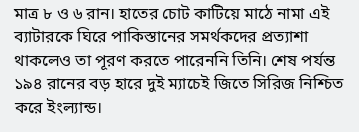মাত্র ৮ ও ৬ রান। হাতের চোট কাটিয়ে মাঠে নামা এই ব্যাটারকে ঘিরে পাকিস্তানের সমর্থকদের প্রত্যাশা থাকলেও তা পূরণ করতে পারেননি তিনি। শেষ পর্যন্ত ১৯৪ রানের বড় হারে দুই ম্যাচেই জিতে সিরিজ নিশ্চিত করে ইংল্যান্ড।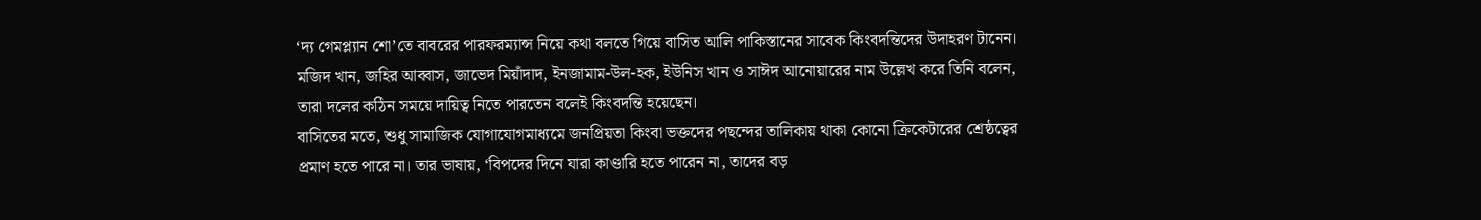‘দ্য গেমপ্ল্যান শো’তে বাবরের পারফরম্যান্স নিয়ে কথা বলতে গিয়ে বাসিত আলি পাকিস্তানের সাবেক কিংবদন্তিদের উদাহরণ টানেন। মজিদ খান, জহির আব্বাস, জাভেদ মিয়াঁদাদ, ইনজামাম-উল-হক, ইউনিস খান ও সাঈদ আনোয়ারের নাম উল্লেখ করে তিনি বলেন, তারা দলের কঠিন সময়ে দায়িত্ব নিতে পারতেন বলেই কিংবদন্তি হয়েছেন।
বাসিতের মতে, শুধু সামাজিক যোগাযোগমাধ্যমে জনপ্রিয়তা কিংবা ভক্তদের পছন্দের তালিকায় থাকা কোনো ক্রিকেটারের শ্রেষ্ঠত্বের প্রমাণ হতে পারে না। তার ভাষায়, ‘বিপদের দিনে যারা কাণ্ডারি হতে পারেন না, তাদের বড়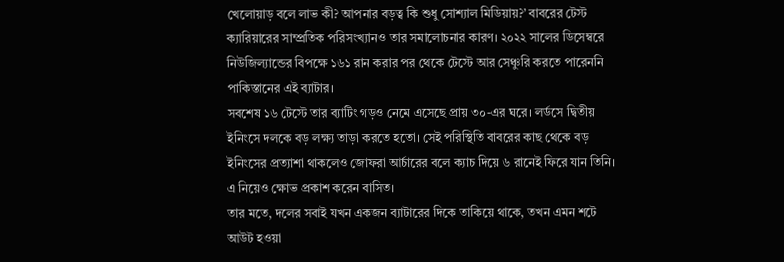খেলোয়াড় বলে লাভ কী? আপনার বড়ত্ব কি শুধু সোশ্যাল মিডিয়ায়?’ বাবরের টেস্ট ক্যারিয়ারের সাম্প্রতিক পরিসংখ্যানও তার সমালোচনার কারণ। ২০২২ সালের ডিসেম্বরে নিউজিল্যান্ডের বিপক্ষে ১৬১ রান করার পর থেকে টেস্টে আর সেঞ্চুরি করতে পারেননি পাকিস্তানের এই ব্যাটার।
সবশেষ ১৬ টেস্টে তার ব্যাটিং গড়ও নেমে এসেছে প্রায় ৩০-এর ঘরে। লর্ডসে দ্বিতীয় ইনিংসে দলকে বড় লক্ষ্য তাড়া করতে হতো। সেই পরিস্থিতি বাবরের কাছ থেকে বড় ইনিংসের প্রত্যাশা থাকলেও জোফরা আর্চারের বলে ক্যাচ দিয়ে ৬ রানেই ফিরে যান তিনি। এ নিয়েও ক্ষোভ প্রকাশ করেন বাসিত।
তার মতে, দলের সবাই যখন একজন ব্যাটারের দিকে তাকিয়ে থাকে, তখন এমন শটে আউট হওয়া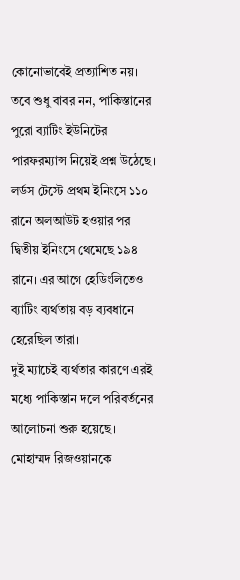কোনোভাবেই প্রত্যাশিত নয়। তবে শুধু বাবর নন, পাকিস্তানের পুরো ব্যাটিং ইউনিটের পারফরম্যান্স নিয়েই প্রশ্ন উঠেছে। লর্ডস টেস্টে প্রথম ইনিংসে ১১০ রানে অলআউট হওয়ার পর দ্বিতীয় ইনিংসে থেমেছে ১৯৪ রানে। এর আগে হেডিংলিতেও ব্যাটিং ব্যর্থতায় বড় ব্যবধানে হেরেছিল তারা।
দুই ম্যাচেই ব্যর্থতার কারণে এরই মধ্যে পাকিস্তান দলে পরিবর্তনের আলোচনা শুরু হয়েছে। মোহাম্মদ রিজওয়ানকে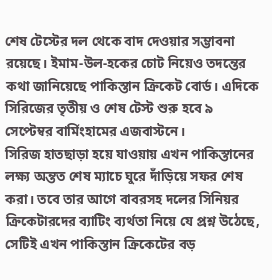শেষ টেস্টের দল থেকে বাদ দেওয়ার সম্ভাবনা রয়েছে। ইমাম-উল-হকের চোট নিয়েও তদন্তের কথা জানিয়েছে পাকিস্তান ক্রিকেট বোর্ড। এদিকে সিরিজের তৃতীয় ও শেষ টেস্ট শুরু হবে ৯ সেপ্টেম্বর বার্মিংহামের এজবাস্টনে।
সিরিজ হাতছাড়া হয়ে যাওয়ায় এখন পাকিস্তানের লক্ষ্য অন্তত শেষ ম্যাচে ঘুরে দাঁড়িয়ে সফর শেষ করা। তবে তার আগে বাবরসহ দলের সিনিয়র ক্রিকেটারদের ব্যাটিং ব্যর্থতা নিয়ে যে প্রশ্ন উঠেছে, সেটিই এখন পাকিস্তান ক্রিকেটের বড়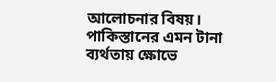আলোচনার বিষয়।
পাকিস্তানের এমন টানা ব্যর্থতায় ক্ষোভে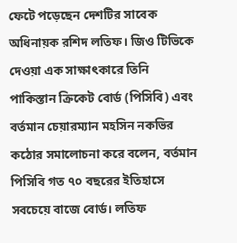ফেটে পড়েছেন দেশটির সাবেক অধিনায়ক রশিদ লতিফ। জিও টিভিকে দেওয়া এক সাক্ষাৎকারে তিনি পাকিস্তান ক্রিকেট বোর্ড (পিসিবি) এবং বর্তমান চেয়ারম্যান মহসিন নকভির কঠোর সমালোচনা করে বলেন, বর্তমান পিসিবি গত ৭০ বছরের ইতিহাসে সবচেয়ে বাজে বোর্ড। লতিফ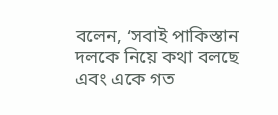বলেন, ‘সবাই পাকিস্তান দলকে নিয়ে কথা বলছে এবং একে গত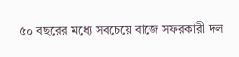৫০ বছরের মধ্যে সবচেয়ে বাজে সফরকারী দল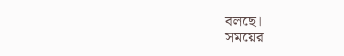বলছে।
সময়ের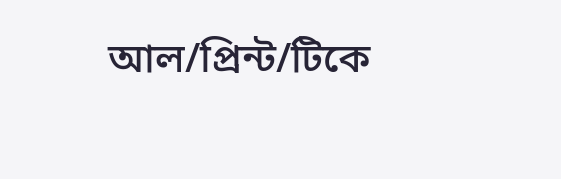আল/প্রিন্ট/টিকে